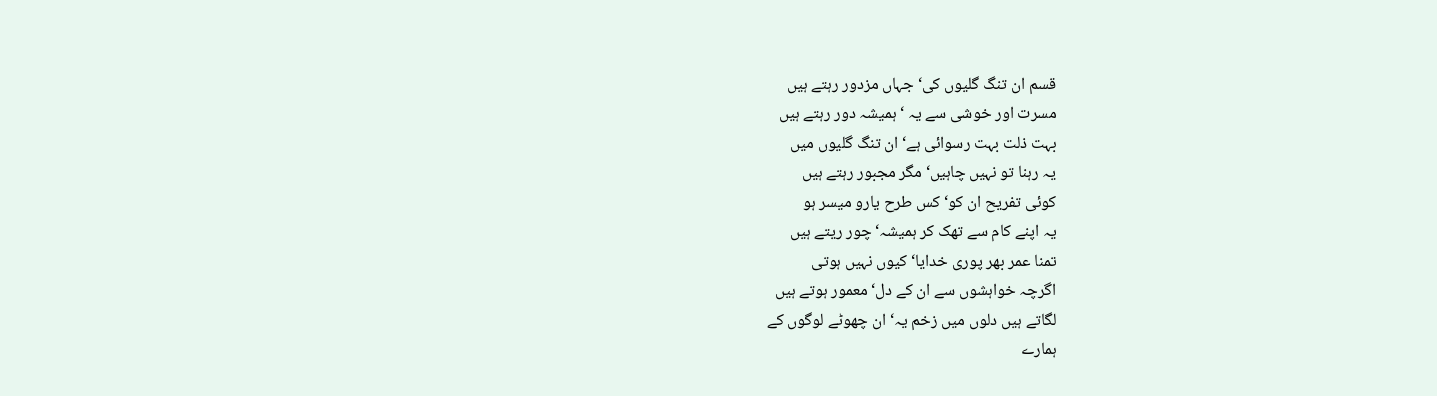قسم ان تنگ گلیوں کی‘ جہاں مزدور رہتے ہیں
مسرت اور خوشی سے یہ ‘ ہمیشہ دور رہتے ہیں
بہت ذلت بہت رسوائی ہے‘ ان تنگ گلیوں میں
یہ رہنا تو نہیں چاہیں‘ مگر مجبور رہتے ہیں
کوئی تفریح ان کو‘ کس طرح یارو میسر ہو
یہ اپنے کام سے تھک کر ہمیشہ‘ چور ریتے ہیں
تمنا عمر بھر پوری خدایا‘ کیوں نہیں ہوتی
اگرچہ خواہشوں سے ان کے دل‘ معمور ہوتے ہیں
لگاتے ہیں دلوں میں زخم یہ‘ ان چھوٹے لوگوں کے
ہمارے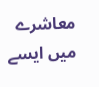معاشرے میں ایسے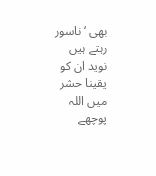بھی ‘ ناسور رہتے ہیں
نوید ان کو یقینا حشر میں اللہ پوچھے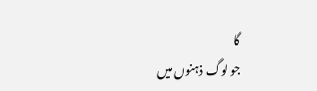گا
جو لوگ ذہنوں میں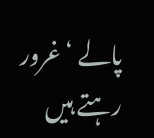پالے ‘ غرور رہتے ہیں